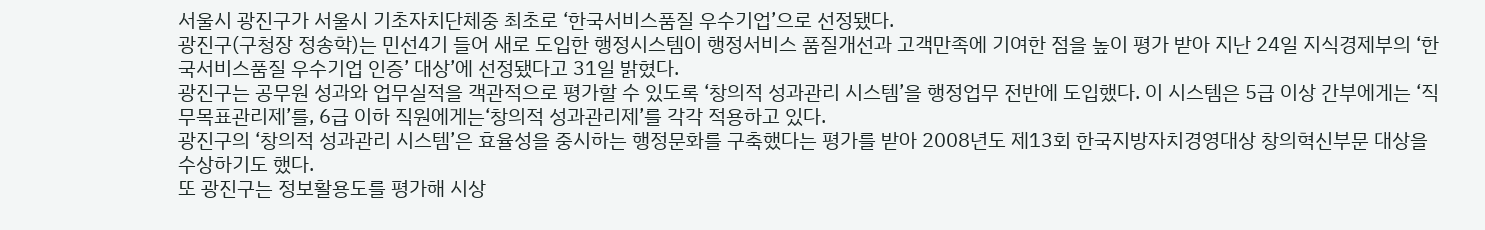서울시 광진구가 서울시 기초자치단체중 최초로 ‘한국서비스품질 우수기업’으로 선정됐다.
광진구(구청장 정송학)는 민선4기 들어 새로 도입한 행정시스템이 행정서비스 품질개선과 고객만족에 기여한 점을 높이 평가 받아 지난 24일 지식경제부의 ‘한국서비스품질 우수기업 인증’ 대상’에 선정됐다고 31일 밝혔다.
광진구는 공무원 성과와 업무실적을 객관적으로 평가할 수 있도록 ‘창의적 성과관리 시스템’을 행정업무 전반에 도입했다. 이 시스템은 5급 이상 간부에게는 ‘직무목표관리제’를, 6급 이하 직원에게는‘창의적 성과관리제’를 각각 적용하고 있다.
광진구의 ‘창의적 성과관리 시스템’은 효율성을 중시하는 행정문화를 구축했다는 평가를 받아 2008년도 제13회 한국지방자치경영대상 창의혁신부문 대상을 수상하기도 했다.
또 광진구는 정보활용도를 평가해 시상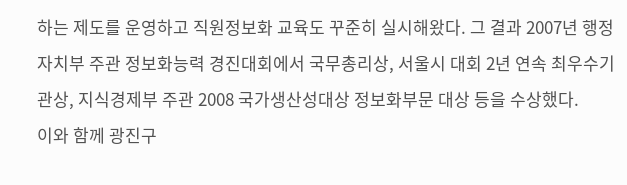하는 제도를 운영하고 직원정보화 교육도 꾸준히 실시해왔다. 그 결과 2007년 행정자치부 주관 정보화능력 경진대회에서 국무총리상, 서울시 대회 2년 연속 최우수기관상, 지식경제부 주관 2008 국가생산성대상 정보화부문 대상 등을 수상했다.
이와 함께 광진구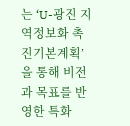는 ‘U-광진 지역정보화 촉진기본계획’을 통해 비전과 목표를 반영한 특화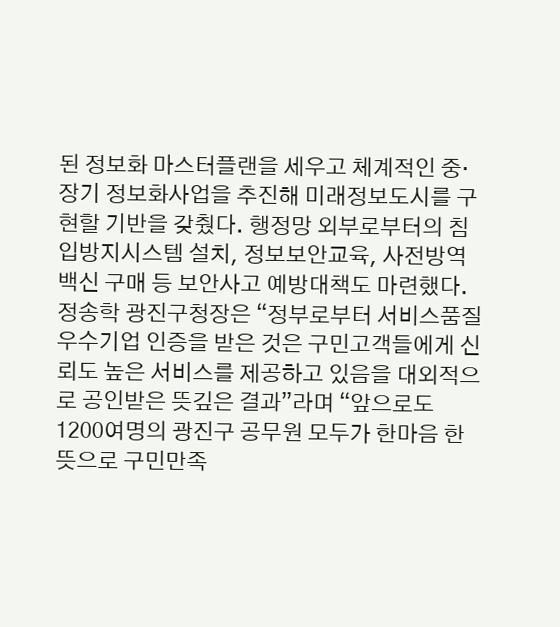된 정보화 마스터플랜을 세우고 체계적인 중·장기 정보화사업을 추진해 미래정보도시를 구현할 기반을 갖췄다. 행정망 외부로부터의 침입방지시스템 설치, 정보보안교육, 사전방역백신 구매 등 보안사고 예방대책도 마련했다.
정송학 광진구청장은 “정부로부터 서비스품질 우수기업 인증을 받은 것은 구민고객들에게 신뢰도 높은 서비스를 제공하고 있음을 대외적으로 공인받은 뜻깊은 결과”라며 “앞으로도 1200여명의 광진구 공무원 모두가 한마음 한뜻으로 구민만족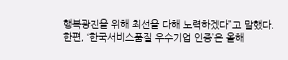행복광진을 위해 최선을 다해 노력하겠다”고 말했다.
한편, ‘한국서비스품질 우수기업 인증’은 올해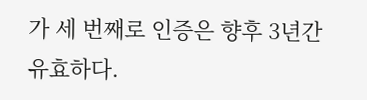가 세 번째로 인증은 향후 3년간 유효하다.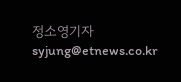정소영기자 syjung@etnews.co.kr